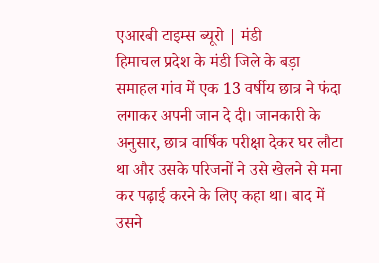एआरबी टाइम्स ब्यूरो | मंडी
हिमाचल प्रदेश के मंडी जिले के बड़ा समाहल गांव में एक 13 वर्षीय छात्र ने फंदा लगाकर अपनी जान दे दी। जानकारी के अनुसार, छात्र वार्षिक परीक्षा देकर घर लौटा था और उसके परिजनों ने उसे खेलने से मना कर पढ़ाई करने के लिए कहा था। बाद में उसने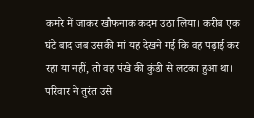कमरे में जाकर खौफनाक कदम उठा लिया। करीब एक घंटे बाद जब उसकी मां यह देखने गई कि वह पढ़ाई कर रहा या नहीं, तो वह पंखे की कुंडी से लटका हुआ था। परिवार ने तुरंत उसे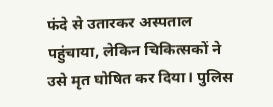फंदे से उतारकर अस्पताल पहुंचाया, लेकिन चिकित्सकों ने उसे मृत घोषित कर दिया। पुलिस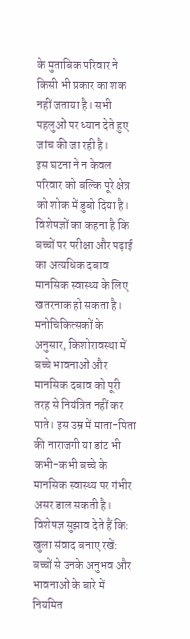के मुताबिक परिवार ने किसी भी प्रकार का शक नहीं जताया है। सभी पहलुओं पर ध्यान देते हुए जांच की जा रही है।
इस घटना ने न केवल परिवार को बल्कि पूरे क्षेत्र को शोक में डुबो दिया है। विशेषज्ञों का कहना है कि बच्चों पर परीक्षा और पढ़ाई का अत्यधिक दबाव मानसिक स्वास्थ्य के लिए खतरनाक हो सकता है। मनोचिकित्सकों के अनुसार, किशोरावस्था में बच्चे भावनाओं और मानसिक दबाव को पूरी तरह से नियंत्रित नहीं कर पाते। इस उम्र में माता-पिता की नाराजगी या डांट भी कभी-कभी बच्चे के मानसिक स्वास्थ्य पर गंभीर असर डाल सकती है।
विशेषज्ञ सुझाव देते हैं कि:
खुला संवाद बनाए रखें: बच्चों से उनके अनुभव और भावनाओं के बारे में नियमित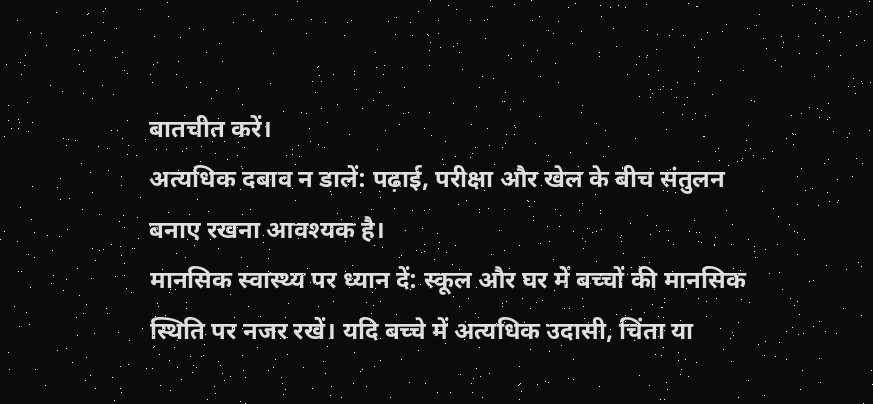बातचीत करें।
अत्यधिक दबाव न डालें: पढ़ाई, परीक्षा और खेल के बीच संतुलन बनाए रखना आवश्यक है।
मानसिक स्वास्थ्य पर ध्यान दें: स्कूल और घर में बच्चों की मानसिक स्थिति पर नजर रखें। यदि बच्चे में अत्यधिक उदासी, चिंता या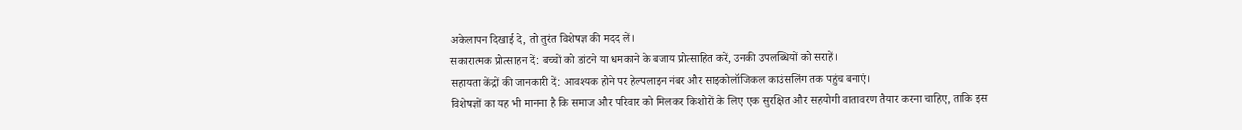अकेलापन दिखाई दे, तो तुरंत विशेषज्ञ की मदद लें।
सकारात्मक प्रोत्साहन दें: बच्चों को डांटने या धमकाने के बजाय प्रोत्साहित करें, उनकी उपलब्धियों को सराहें।
सहायता केंद्रों की जानकारी दें: आवश्यक होने पर हेल्पलाइन नंबर और साइकोलॉजिकल काउंसलिंग तक पहुंच बनाएं।
विशेषज्ञों का यह भी मानना है कि समाज और परिवार को मिलकर किशोरों के लिए एक सुरक्षित और सहयोगी वातावरण तैयार करना चाहिए, ताकि इस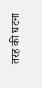तरह की घटना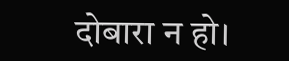दोबारा न हो।